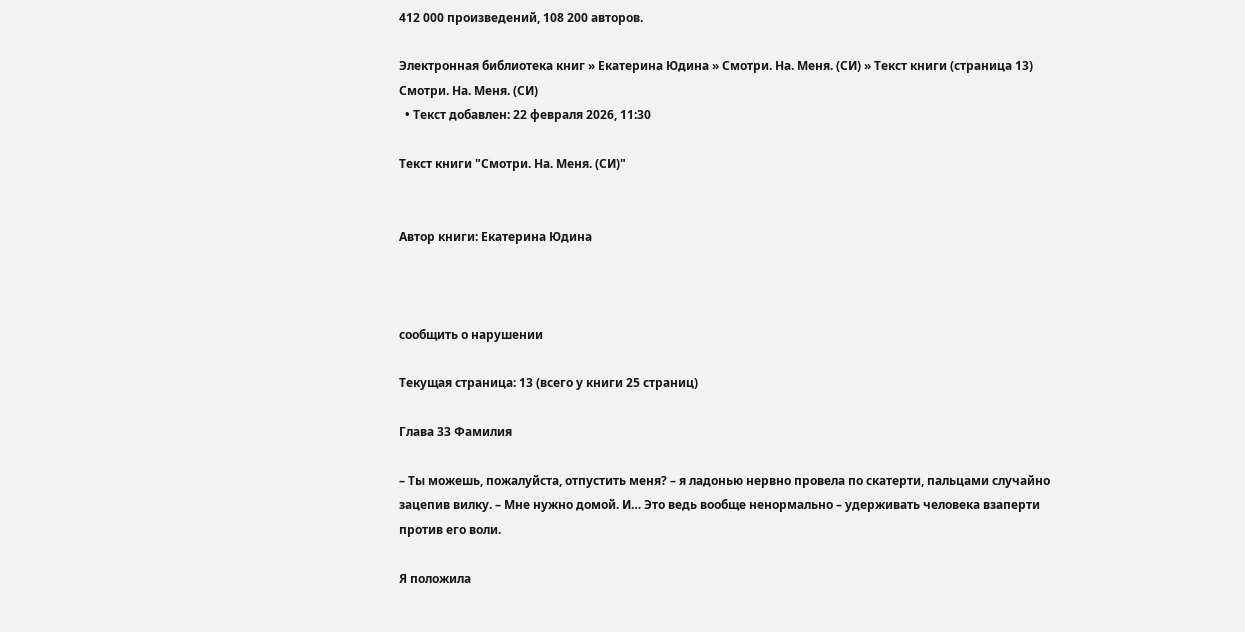412 000 произведений, 108 200 авторов.

Электронная библиотека книг » Екатерина Юдина » Смотри. На. Меня. (СИ) » Текст книги (страница 13)
Смотри. На. Меня. (СИ)
  • Текст добавлен: 22 февраля 2026, 11:30

Текст книги "Смотри. На. Меня. (СИ)"


Автор книги: Екатерина Юдина



сообщить о нарушении

Текущая страница: 13 (всего у книги 25 страниц)

Глава 33 Фамилия

– Ты можешь, пожалуйста, отпустить меня? – я ладонью нервно провела по скатерти, пальцами случайно зацепив вилку. – Мне нужно домой. И… Это ведь вообще ненормально – удерживать человека взаперти против его воли.

Я положила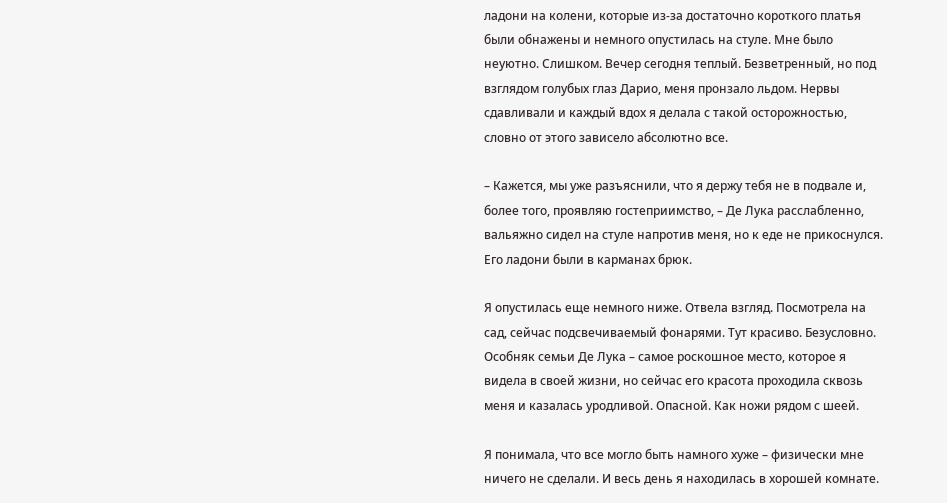ладони на колени, которые из-за достаточно короткого платья были обнажены и немного опустилась на стуле. Мне было неуютно. Слишком. Вечер сегодня теплый. Безветренный, но под взглядом голубых глаз Дарио, меня пронзало льдом. Нервы сдавливали и каждый вдох я делала с такой осторожностью, словно от этого зависело абсолютно все.

– Кажется, мы уже разъяснили, что я держу тебя не в подвале и, более того, проявляю гостеприимство, – Де Лука расслабленно, вальяжно сидел на стуле напротив меня, но к еде не прикоснулся. Его ладони были в карманах брюк.

Я опустилась еще немного ниже. Отвела взгляд. Посмотрела на сад, сейчас подсвечиваемый фонарями. Тут красиво. Безусловно. Особняк семьи Де Лука – самое роскошное место, которое я видела в своей жизни, но сейчас его красота проходила сквозь меня и казалась уродливой. Опасной. Как ножи рядом с шеей.

Я понимала, что все могло быть намного хуже – физически мне ничего не сделали. И весь день я находилась в хорошей комнате.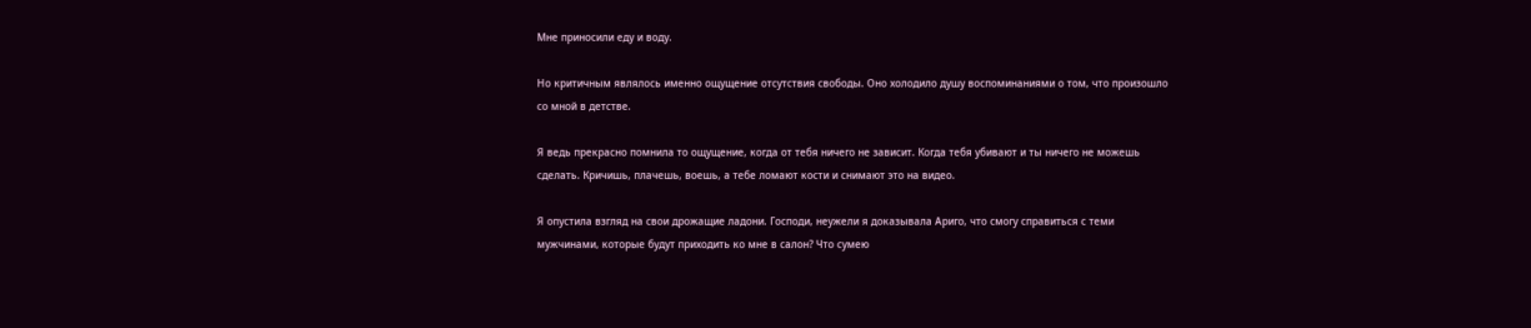Мне приносили еду и воду.

Но критичным являлось именно ощущение отсутствия свободы. Оно холодило душу воспоминаниями о том, что произошло со мной в детстве.

Я ведь прекрасно помнила то ощущение, когда от тебя ничего не зависит. Когда тебя убивают и ты ничего не можешь сделать. Кричишь, плачешь, воешь, а тебе ломают кости и снимают это на видео.

Я опустила взгляд на свои дрожащие ладони. Господи, неужели я доказывала Ариго, что смогу справиться с теми мужчинами, которые будут приходить ко мне в салон? Что сумею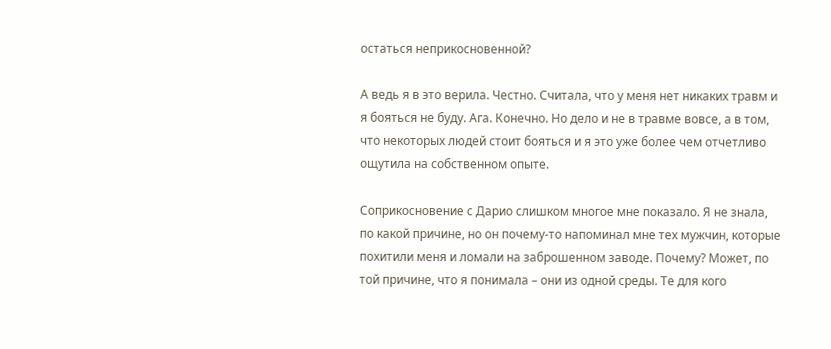остаться неприкосновенной?

А ведь я в это верила. Честно. Считала, что у меня нет никаких травм и я бояться не буду. Ага. Конечно. Но дело и не в травме вовсе, а в том, что некоторых людей стоит бояться и я это уже более чем отчетливо ощутила на собственном опыте.

Соприкосновение с Дарио слишком многое мне показало. Я не знала, по какой причине, но он почему-то напоминал мне тех мужчин, которые похитили меня и ломали на заброшенном заводе. Почему? Может, по той причине, что я понимала – они из одной среды. Те для кого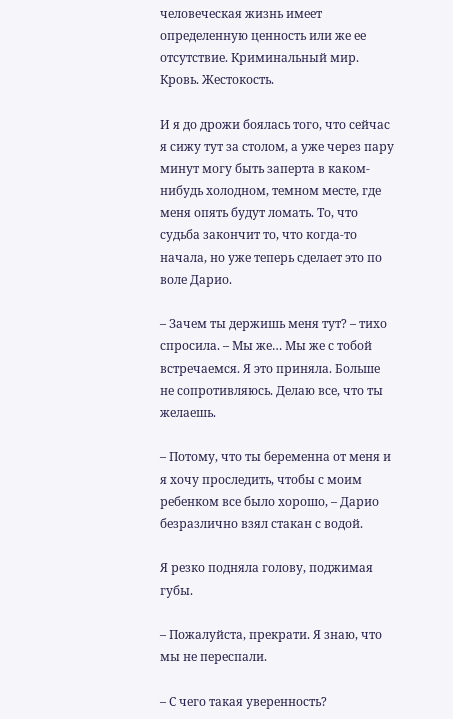человеческая жизнь имеет определенную ценность или же ее отсутствие. Криминальный мир. Кровь. Жестокость.

И я до дрожи боялась того, что сейчас я сижу тут за столом, а уже через пару минут могу быть заперта в каком-нибудь холодном, темном месте, где меня опять будут ломать. То, что судьба закончит то, что когда-то начала, но уже теперь сделает это по воле Дарио.

– Зачем ты держишь меня тут? – тихо спросила. – Мы же… Мы же с тобой встречаемся. Я это приняла. Больше не сопротивляюсь. Делаю все, что ты желаешь.

– Потому, что ты беременна от меня и я хочу проследить, чтобы с моим ребенком все было хорошо, – Дарио безразлично взял стакан с водой.

Я резко подняла голову, поджимая губы.

– Пожалуйста, прекрати. Я знаю, что мы не переспали.

– С чего такая уверенность?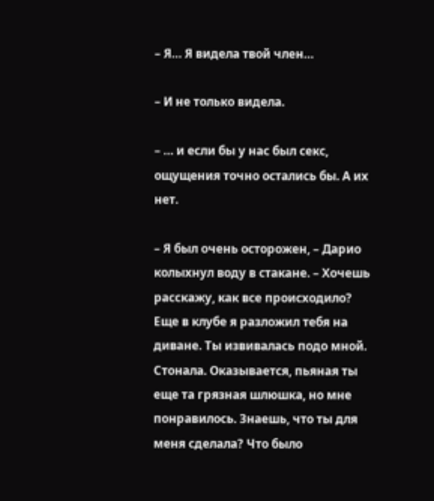– Я… Я видела твой член…

– И не только видела.

– … и если бы у нас был секс, ощущения точно остались бы. А их нет.

– Я был очень осторожен, – Дарио колыхнул воду в стакане. – Хочешь расскажу, как все происходило? Еще в клубе я разложил тебя на диване. Ты извивалась подо мной. Стонала. Оказывается, пьяная ты еще та грязная шлюшка, но мне понравилось. Знаешь, что ты для меня сделала? Что было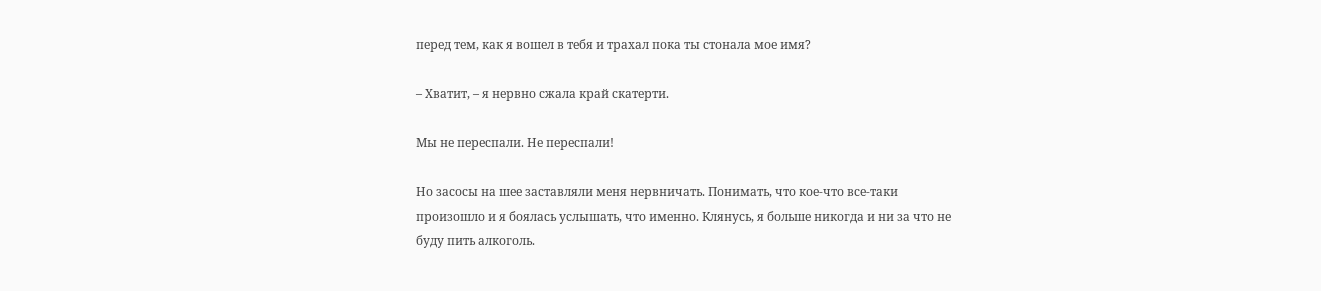перед тем, как я вошел в тебя и трахал пока ты стонала мое имя?

– Хватит, – я нервно сжала край скатерти.

Мы не переспали. Не переспали!

Но засосы на шее заставляли меня нервничать. Понимать, что кое-что все-таки произошло и я боялась услышать, что именно. Клянусь, я больше никогда и ни за что не буду пить алкоголь.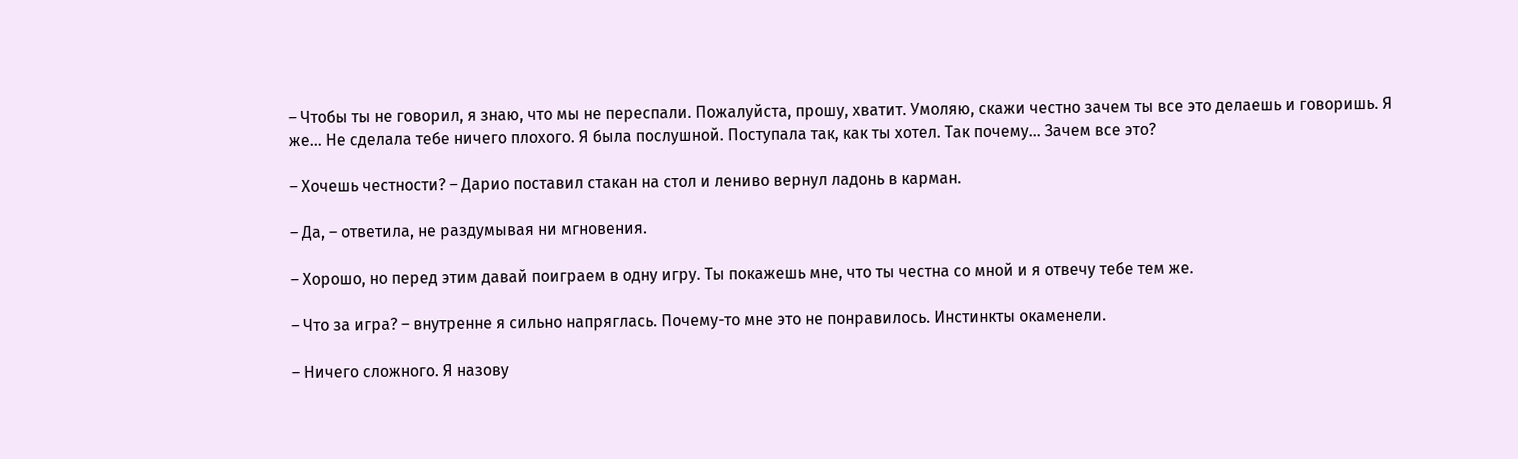– Чтобы ты не говорил, я знаю, что мы не переспали. Пожалуйста, прошу, хватит. Умоляю, скажи честно зачем ты все это делаешь и говоришь. Я же… Не сделала тебе ничего плохого. Я была послушной. Поступала так, как ты хотел. Так почему… Зачем все это?

– Хочешь честности? – Дарио поставил стакан на стол и лениво вернул ладонь в карман.

– Да, – ответила, не раздумывая ни мгновения.

– Хорошо, но перед этим давай поиграем в одну игру. Ты покажешь мне, что ты честна со мной и я отвечу тебе тем же.

– Что за игра? – внутренне я сильно напряглась. Почему-то мне это не понравилось. Инстинкты окаменели.

– Ничего сложного. Я назову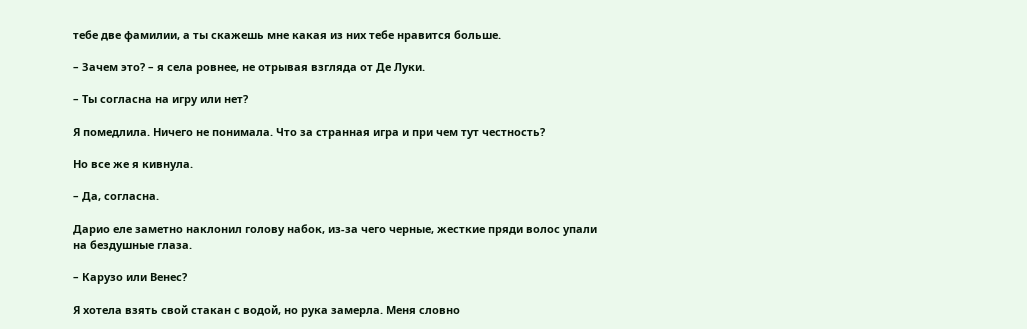тебе две фамилии, а ты скажешь мне какая из них тебе нравится больше.

– Зачем это? – я села ровнее, не отрывая взгляда от Де Луки.

– Ты согласна на игру или нет?

Я помедлила. Ничего не понимала. Что за странная игра и при чем тут честность?

Но все же я кивнула.

– Да, согласна.

Дарио еле заметно наклонил голову набок, из-за чего черные, жесткие пряди волос упали на бездушные глаза.

– Карузо или Венес?

Я хотела взять свой стакан с водой, но рука замерла. Меня словно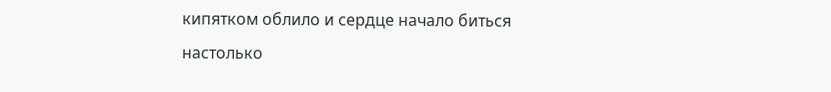кипятком облило и сердце начало биться настолько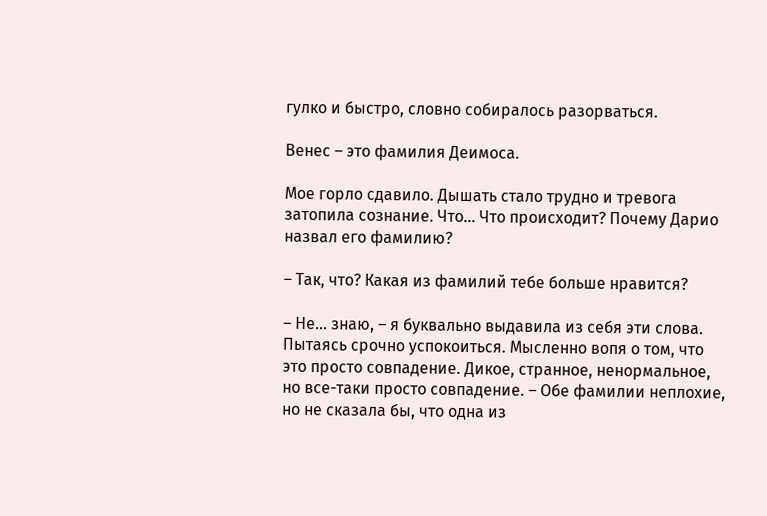гулко и быстро, словно собиралось разорваться.

Венес – это фамилия Деимоса.

Мое горло сдавило. Дышать стало трудно и тревога затопила сознание. Что… Что происходит? Почему Дарио назвал его фамилию?

– Так, что? Какая из фамилий тебе больше нравится?

– Не… знаю, – я буквально выдавила из себя эти слова. Пытаясь срочно успокоиться. Мысленно вопя о том, что это просто совпадение. Дикое, странное, ненормальное, но все-таки просто совпадение. – Обе фамилии неплохие, но не сказала бы, что одна из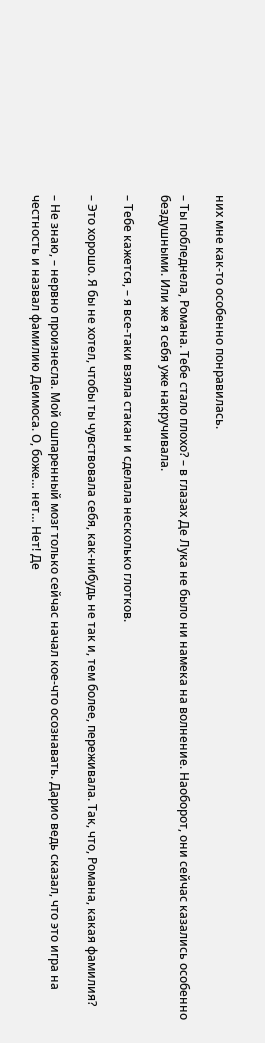них мне как-то особенно понравилась.

– Ты побледнела, Романа. Тебе стало плохо? – в глазах Де Лука не было ни намека на волнение. Наоборот, они сейчас казались особенно бездушными. Или же я себя уже накручивала.

– Тебе кажется, – я все-таки взяла стакан и сделала несколько глотков.

– Это хорошо. Я бы не хотел, чтобы ты чувствовала себя, как-нибудь не так и, тем более, переживала. Так, что, Романа, какая фамилия?

– Не знаю, – нервно произнесла. Мой ошпаренный мозг только сейчас начал кое-что осознавать. Дарио ведь сказал, что это игра на честность и назвал фамилию Деимоса. О, боже… нет… Нет! Де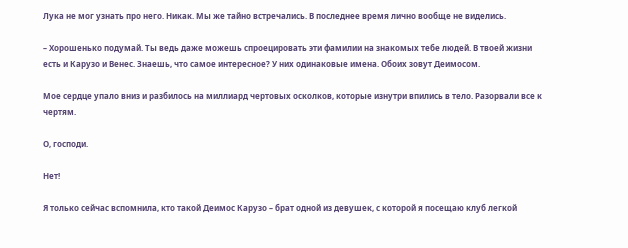Лука не мог узнать про него. Никак. Мы же тайно встречались. В последнее время лично вообще не виделись.

– Хорошенько подумай. Ты ведь даже можешь спроецировать эти фамилии на знакомых тебе людей. В твоей жизни есть и Карузо и Венес. Знаешь, что самое интересное? У них одинаковые имена. Обоих зовут Деимосом.

Мое сердце упало вниз и разбилось на миллиард чертовых осколков, которые изнутри впились в тело. Разорвали все к чертям.

О, господи.

Нет!

Я только сейчас вспомнила, кто такой Деимос Карузо – брат одной из девушек, с которой я посещаю клуб легкой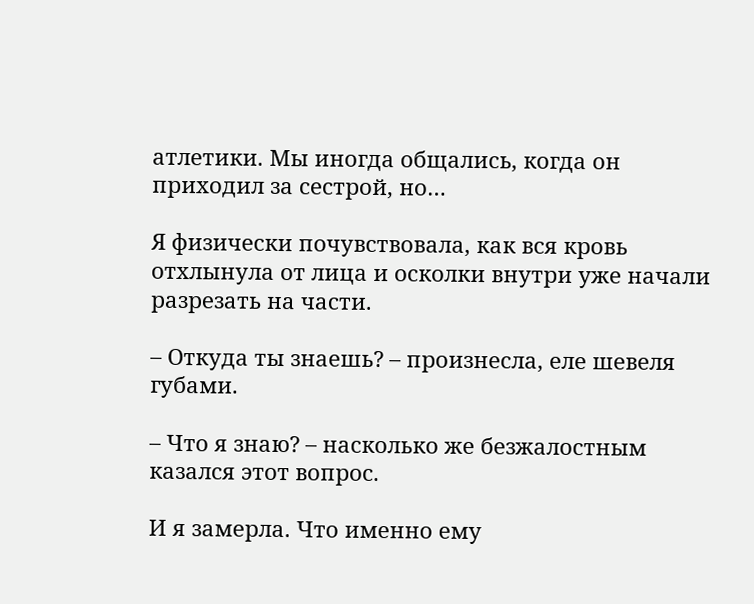атлетики. Мы иногда общались, когда он приходил за сестрой, но…

Я физически почувствовала, как вся кровь отхлынула от лица и осколки внутри уже начали разрезать на части.

– Откуда ты знаешь? – произнесла, еле шевеля губами.

– Что я знаю? – насколько же безжалостным казался этот вопрос.

И я замерла. Что именно ему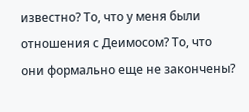известно? То, что у меня были отношения с Деимосом? То, что они формально еще не закончены?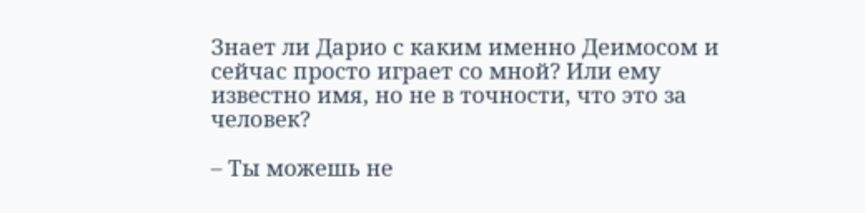Знает ли Дарио с каким именно Деимосом и сейчас просто играет со мной? Или ему известно имя, но не в точности, что это за человек?

– Ты можешь не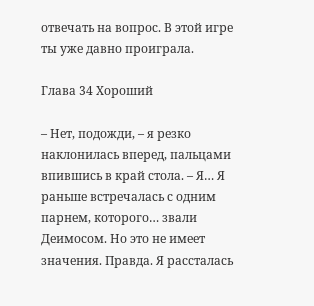отвечать на вопрос. В этой игре ты уже давно проиграла.

Глава 34 Хороший

– Нет, подожди, – я резко наклонилась вперед, пальцами впившись в край стола. – Я… Я раньше встречалась с одним парнем, которого… звали Деимосом. Но это не имеет значения. Правда. Я рассталась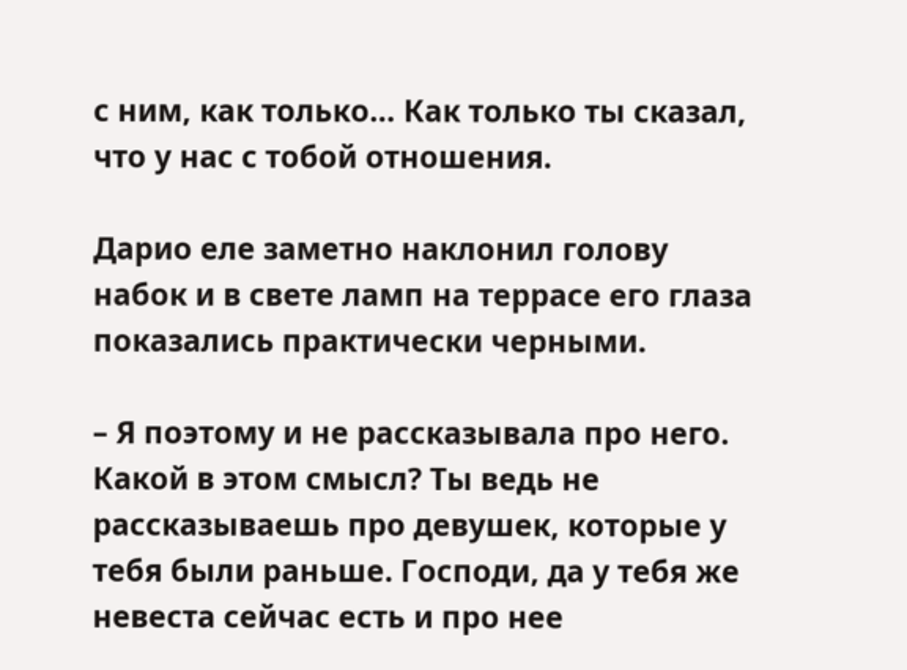с ним, как только… Как только ты сказал, что у нас с тобой отношения.

Дарио еле заметно наклонил голову набок и в свете ламп на террасе его глаза показались практически черными.

– Я поэтому и не рассказывала про него. Какой в этом смысл? Ты ведь не рассказываешь про девушек, которые у тебя были раньше. Господи, да у тебя же невеста сейчас есть и про нее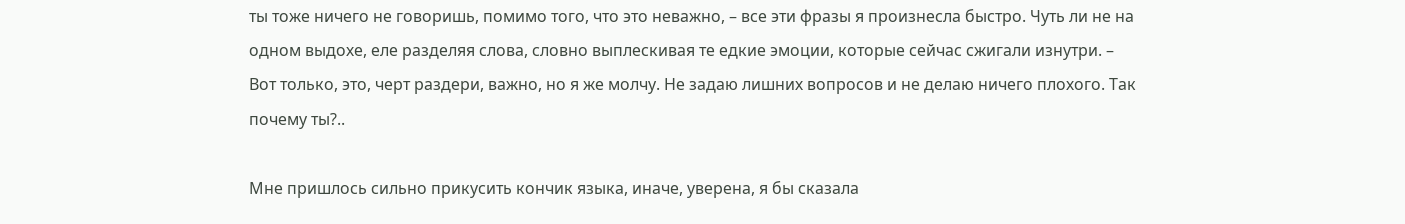ты тоже ничего не говоришь, помимо того, что это неважно, – все эти фразы я произнесла быстро. Чуть ли не на одном выдохе, еле разделяя слова, словно выплескивая те едкие эмоции, которые сейчас сжигали изнутри. – Вот только, это, черт раздери, важно, но я же молчу. Не задаю лишних вопросов и не делаю ничего плохого. Так почему ты?..

Мне пришлось сильно прикусить кончик языка, иначе, уверена, я бы сказала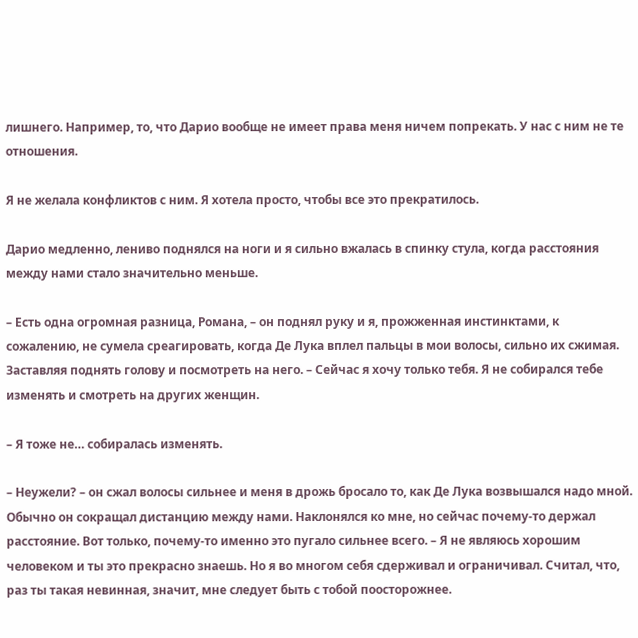лишнего. Например, то, что Дарио вообще не имеет права меня ничем попрекать. У нас с ним не те отношения.

Я не желала конфликтов с ним. Я хотела просто, чтобы все это прекратилось.

Дарио медленно, лениво поднялся на ноги и я сильно вжалась в спинку стула, когда расстояния между нами стало значительно меньше.

– Есть одна огромная разница, Романа, – он поднял руку и я, прожженная инстинктами, к сожалению, не сумела среагировать, когда Де Лука вплел пальцы в мои волосы, сильно их сжимая. Заставляя поднять голову и посмотреть на него. – Сейчас я хочу только тебя. Я не собирался тебе изменять и смотреть на других женщин.

– Я тоже не… собиралась изменять.

– Неужели? – он сжал волосы сильнее и меня в дрожь бросало то, как Де Лука возвышался надо мной. Обычно он сокращал дистанцию между нами. Наклонялся ко мне, но сейчас почему-то держал расстояние. Вот только, почему-то именно это пугало сильнее всего. – Я не являюсь хорошим человеком и ты это прекрасно знаешь. Но я во многом себя сдерживал и ограничивал. Считал, что, раз ты такая невинная, значит, мне следует быть с тобой поосторожнее.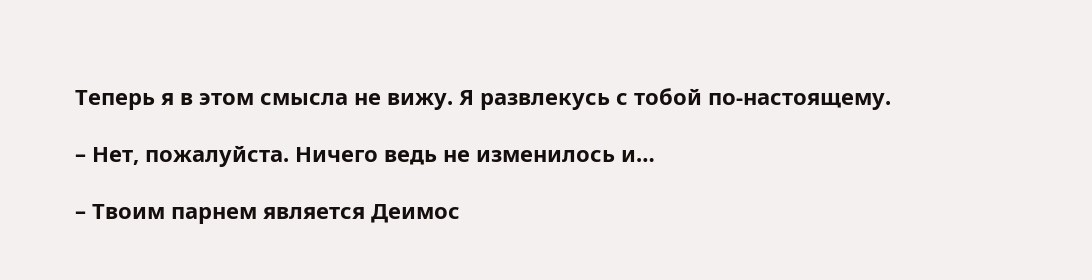Теперь я в этом смысла не вижу. Я развлекусь с тобой по-настоящему.

– Нет, пожалуйста. Ничего ведь не изменилось и…

– Твоим парнем является Деимос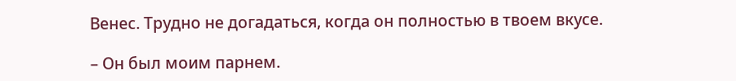Венес. Трудно не догадаться, когда он полностью в твоем вкусе.

– Он был моим парнем.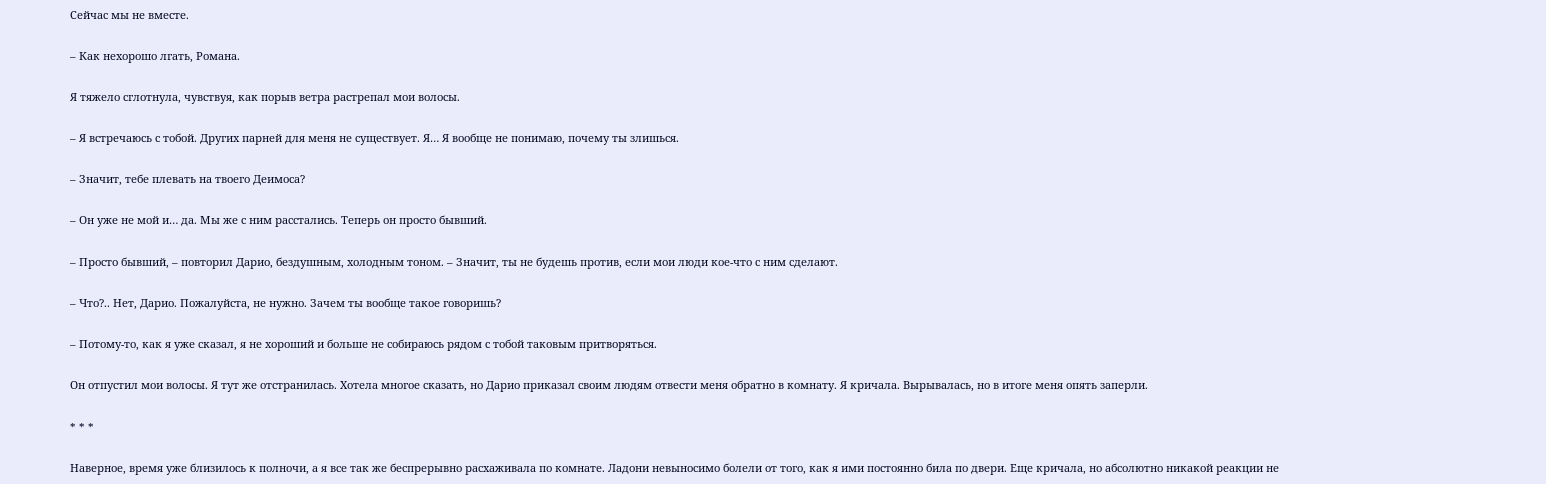Сейчас мы не вместе.

– Как нехорошо лгать, Романа.

Я тяжело сглотнула, чувствуя, как порыв ветра растрепал мои волосы.

– Я встречаюсь с тобой. Других парней для меня не существует. Я… Я вообще не понимаю, почему ты злишься.

– Значит, тебе плевать на твоего Деимоса?

– Он уже не мой и… да. Мы же с ним расстались. Теперь он просто бывший.

– Просто бывший, – повторил Дарио, бездушным, холодным тоном. – Значит, ты не будешь против, если мои люди кое-что с ним сделают.

– Что?.. Нет, Дарио. Пожалуйста, не нужно. Зачем ты вообще такое говоришь?

– Потому-то, как я уже сказал, я не хороший и больше не собираюсь рядом с тобой таковым притворяться.

Он отпустил мои волосы. Я тут же отстранилась. Хотела многое сказать, но Дарио приказал своим людям отвести меня обратно в комнату. Я кричала. Вырывалась, но в итоге меня опять заперли.

* * *

Наверное, время уже близилось к полночи, а я все так же беспрерывно расхаживала по комнате. Ладони невыносимо болели от того, как я ими постоянно била по двери. Еще кричала, но абсолютно никакой реакции не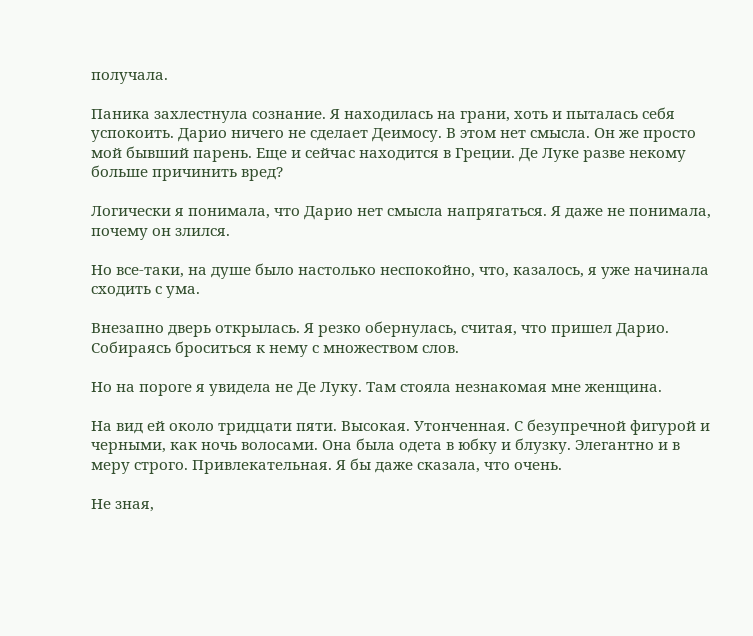получала.

Паника захлестнула сознание. Я находилась на грани, хоть и пыталась себя успокоить. Дарио ничего не сделает Деимосу. В этом нет смысла. Он же просто мой бывший парень. Еще и сейчас находится в Греции. Де Луке разве некому больше причинить вред?

Логически я понимала, что Дарио нет смысла напрягаться. Я даже не понимала, почему он злился.

Но все-таки, на душе было настолько неспокойно, что, казалось, я уже начинала сходить с ума.

Внезапно дверь открылась. Я резко обернулась, считая, что пришел Дарио. Собираясь броситься к нему с множеством слов.

Но на пороге я увидела не Де Луку. Там стояла незнакомая мне женщина.

На вид ей около тридцати пяти. Высокая. Утонченная. С безупречной фигурой и черными, как ночь волосами. Она была одета в юбку и блузку. Элегантно и в меру строго. Привлекательная. Я бы даже сказала, что очень.

Не зная,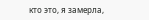кто это, я замерла,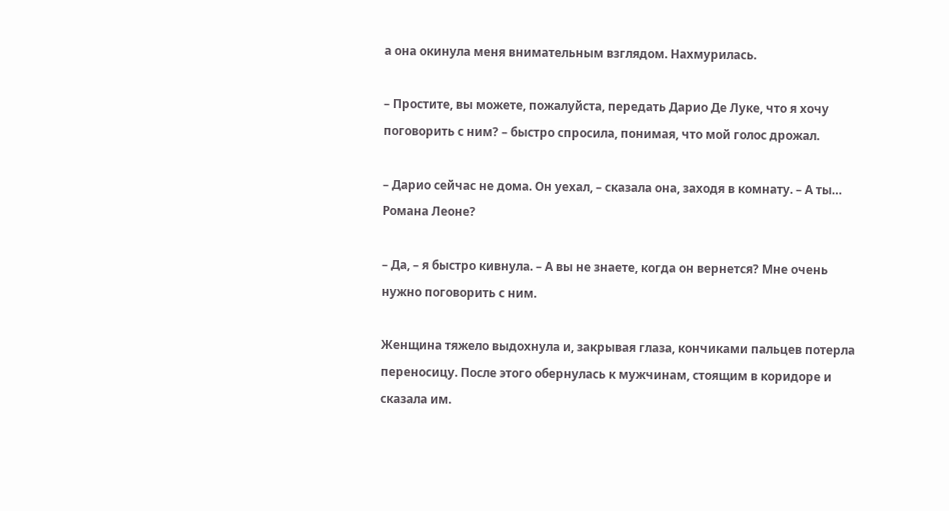а она окинула меня внимательным взглядом. Нахмурилась.

– Простите, вы можете, пожалуйста, передать Дарио Де Луке, что я хочу поговорить с ним? – быстро спросила, понимая, что мой голос дрожал.

– Дарио сейчас не дома. Он уехал, – сказала она, заходя в комнату. – А ты… Романа Леоне?

– Да, – я быстро кивнула. – А вы не знаете, когда он вернется? Мне очень нужно поговорить с ним.

Женщина тяжело выдохнула и, закрывая глаза, кончиками пальцев потерла переносицу. После этого обернулась к мужчинам, стоящим в коридоре и сказала им.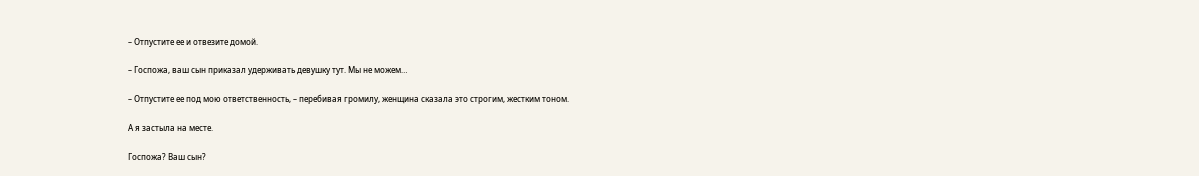– Отпустите ее и отвезите домой.

– Госпожа, ваш сын приказал удерживать девушку тут. Мы не можем…

– Отпустите ее под мою ответственность, – перебивая громилу, женщина сказала это строгим, жестким тоном.

А я застыла на месте.

Госпожа? Ваш сын?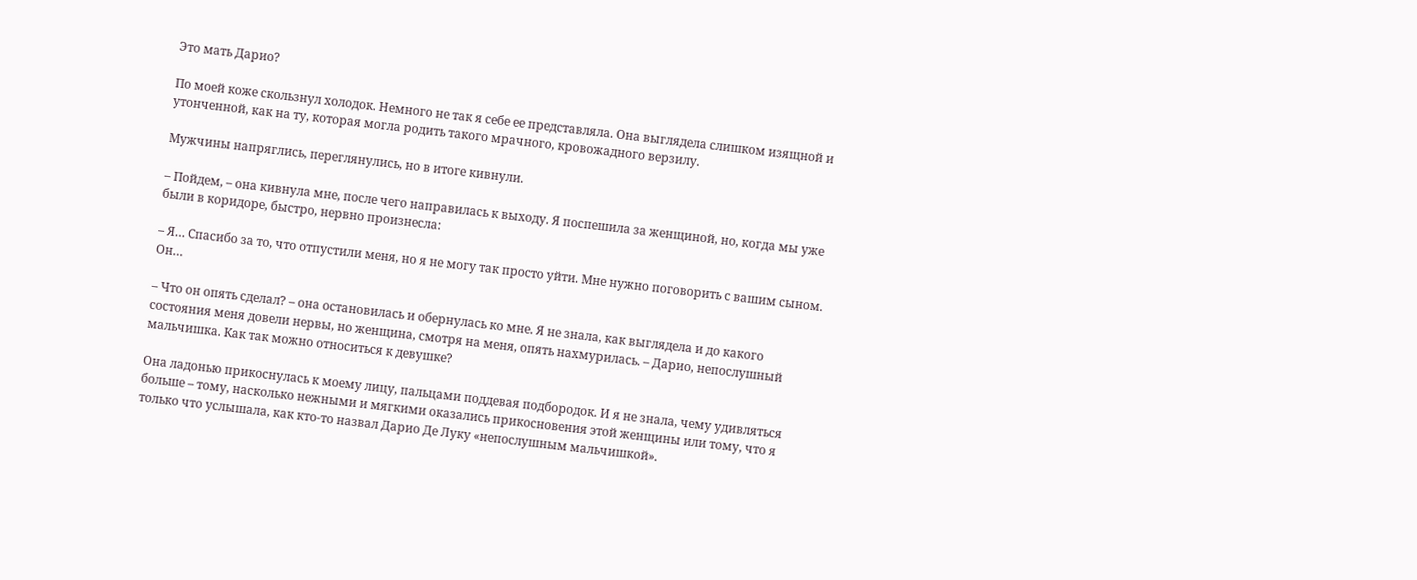Это мать Дарио?

По моей коже скользнул холодок. Немного не так я себе ее представляла. Она выглядела слишком изящной и утонченной, как на ту, которая могла родить такого мрачного, кровожадного верзилу.

Мужчины напряглись, переглянулись, но в итоге кивнули.

– Пойдем, – она кивнула мне, после чего направилась к выходу. Я поспешила за женщиной, но, когда мы уже были в коридоре, быстро, нервно произнесла:

– Я… Спасибо за то, что отпустили меня, но я не могу так просто уйти. Мне нужно поговорить с вашим сыном. Он…

– Что он опять сделал? – она остановилась и обернулась ко мне. Я не знала, как выглядела и до какого состояния меня довели нервы, но женщина, смотря на меня, опять нахмурилась. – Дарио, непослушный мальчишка. Как так можно относиться к девушке?

Она ладонью прикоснулась к моему лицу, пальцами поддевая подбородок. И я не знала, чему удивляться больше – тому, насколько нежными и мягкими оказались прикосновения этой женщины или тому, что я только что услышала, как кто-то назвал Дарио Де Луку «непослушным мальчишкой».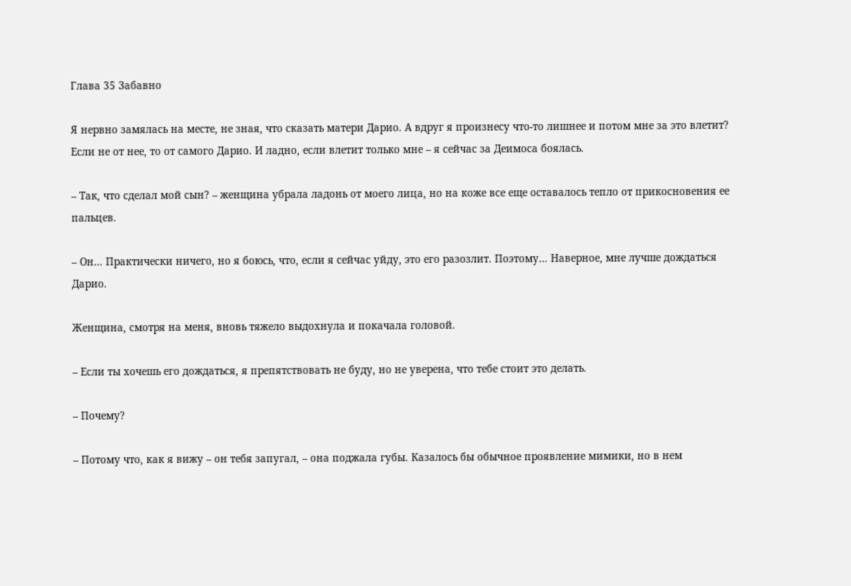Глава 35 Забавно

Я нервно замялась на месте, не зная, что сказать матери Дарио. А вдруг я произнесу что-то лишнее и потом мне за это влетит? Если не от нее, то от самого Дарио. И ладно, если влетит только мне – я сейчас за Деимоса боялась.

– Так, что сделал мой сын? – женщина убрала ладонь от моего лица, но на коже все еще оставалось тепло от прикосновения ее пальцев.

– Он… Практически ничего, но я боюсь, что, если я сейчас уйду, это его разозлит. Поэтому… Наверное, мне лучше дождаться Дарио.

Женщина, смотря на меня, вновь тяжело выдохнула и покачала головой.

– Если ты хочешь его дождаться, я препятствовать не буду, но не уверена, что тебе стоит это делать.

– Почему?

– Потому что, как я вижу – он тебя запугал, – она поджала губы. Казалось бы обычное проявление мимики, но в нем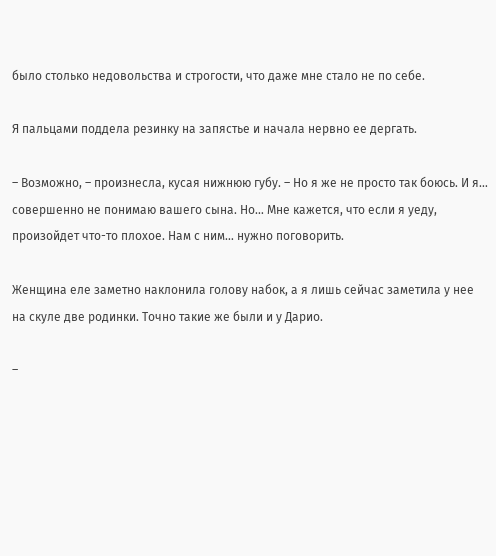было столько недовольства и строгости, что даже мне стало не по себе.

Я пальцами поддела резинку на запястье и начала нервно ее дергать.

– Возможно, – произнесла, кусая нижнюю губу. – Но я же не просто так боюсь. И я… совершенно не понимаю вашего сына. Но… Мне кажется, что если я уеду, произойдет что-то плохое. Нам с ним… нужно поговорить.

Женщина еле заметно наклонила голову набок, а я лишь сейчас заметила у нее на скуле две родинки. Точно такие же были и у Дарио.

–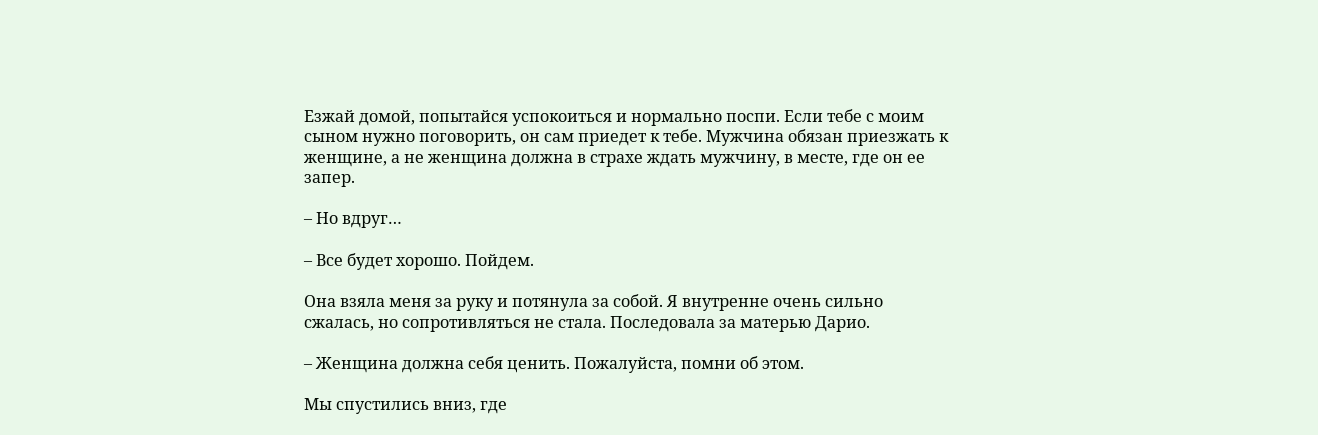Езжай домой, попытайся успокоиться и нормально поспи. Если тебе с моим сыном нужно поговорить, он сам приедет к тебе. Мужчина обязан приезжать к женщине, а не женщина должна в страхе ждать мужчину, в месте, где он ее запер.

– Но вдруг…

– Все будет хорошо. Пойдем.

Она взяла меня за руку и потянула за собой. Я внутренне очень сильно сжалась, но сопротивляться не стала. Последовала за матерью Дарио.

– Женщина должна себя ценить. Пожалуйста, помни об этом.

Мы спустились вниз, где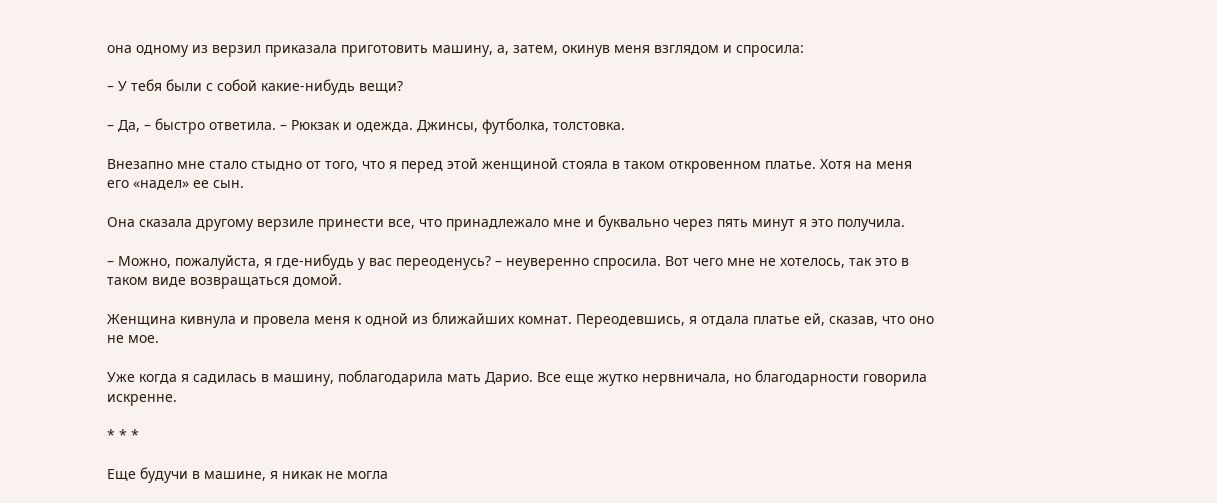она одному из верзил приказала приготовить машину, а, затем, окинув меня взглядом и спросила:

– У тебя были с собой какие-нибудь вещи?

– Да, – быстро ответила. – Рюкзак и одежда. Джинсы, футболка, толстовка.

Внезапно мне стало стыдно от того, что я перед этой женщиной стояла в таком откровенном платье. Хотя на меня его «надел» ее сын.

Она сказала другому верзиле принести все, что принадлежало мне и буквально через пять минут я это получила.

– Можно, пожалуйста, я где-нибудь у вас переоденусь? – неуверенно спросила. Вот чего мне не хотелось, так это в таком виде возвращаться домой.

Женщина кивнула и провела меня к одной из ближайших комнат. Переодевшись, я отдала платье ей, сказав, что оно не мое.

Уже когда я садилась в машину, поблагодарила мать Дарио. Все еще жутко нервничала, но благодарности говорила искренне.

* * *

Еще будучи в машине, я никак не могла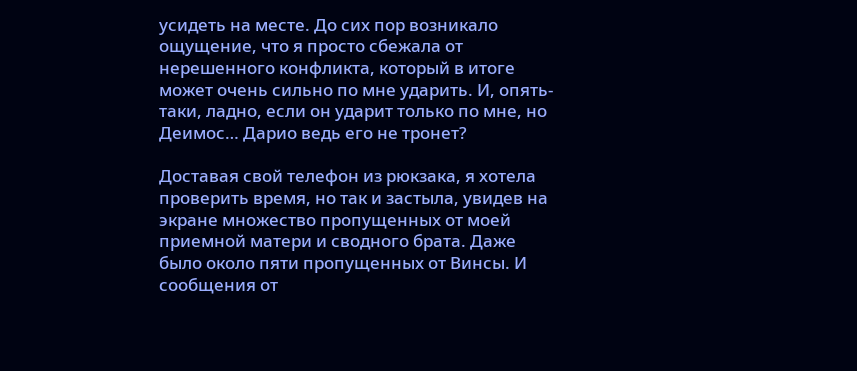усидеть на месте. До сих пор возникало ощущение, что я просто сбежала от нерешенного конфликта, который в итоге может очень сильно по мне ударить. И, опять-таки, ладно, если он ударит только по мне, но Деимос… Дарио ведь его не тронет?

Доставая свой телефон из рюкзака, я хотела проверить время, но так и застыла, увидев на экране множество пропущенных от моей приемной матери и сводного брата. Даже было около пяти пропущенных от Винсы. И сообщения от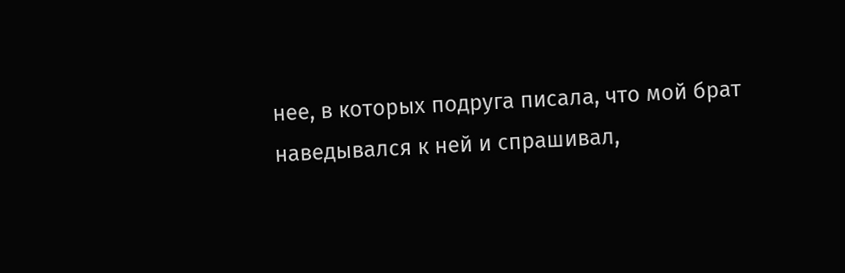нее, в которых подруга писала, что мой брат наведывался к ней и спрашивал,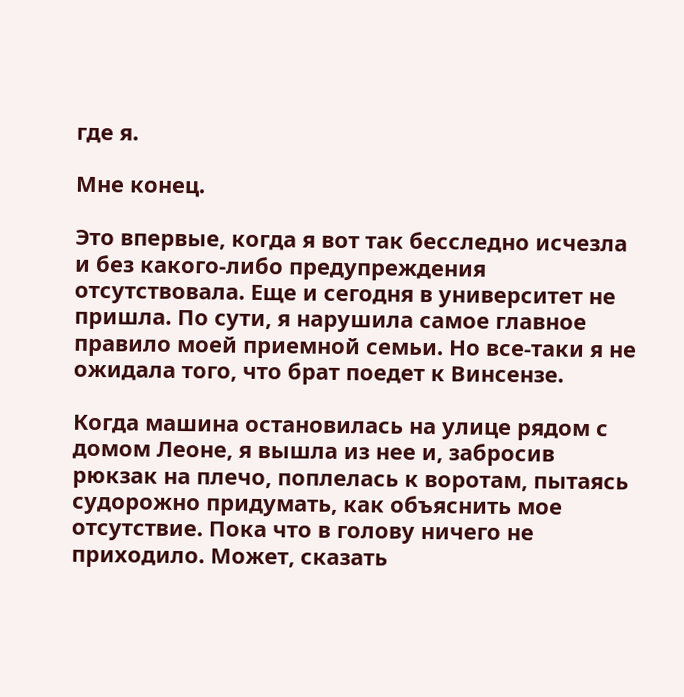где я.

Мне конец.

Это впервые, когда я вот так бесследно исчезла и без какого-либо предупреждения отсутствовала. Еще и сегодня в университет не пришла. По сути, я нарушила самое главное правило моей приемной семьи. Но все-таки я не ожидала того, что брат поедет к Винсензе.

Когда машина остановилась на улице рядом с домом Леоне, я вышла из нее и, забросив рюкзак на плечо, поплелась к воротам, пытаясь судорожно придумать, как объяснить мое отсутствие. Пока что в голову ничего не приходило. Может, сказать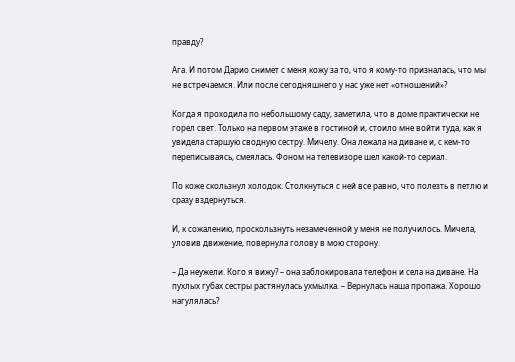правду?

Ага. И потом Дарио снимет с меня кожу за то, что я кому-то призналась, что мы не встречаемся. Или после сегодняшнего у нас уже нет «отношений»?

Когда я проходила по небольшому саду, заметила, что в доме практически не горел свет. Только на первом этаже в гостиной и, стоило мне войти туда, как я увидела старшую сводную сестру. Мичелу. Она лежала на диване и, с кем-то переписываясь, смеялась. Фоном на телевизоре шел какой-то сериал.

По коже скользнул холодок. Столкнуться с ней все равно, что полезть в петлю и сразу вздернуться.

И, к сожалению, проскользнуть незамеченной у меня не получилось. Мичела, уловив движение, повернула голову в мою сторону.

– Да неужели. Кого я вижу? – она заблокировала телефон и села на диване. На пухлых губах сестры растянулась ухмылка. – Вернулась наша пропажа. Хорошо нагулялась?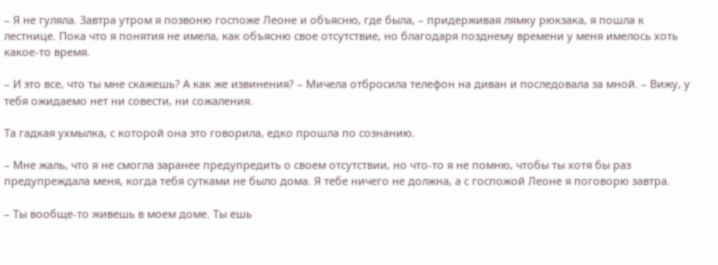– Я не гуляла. Завтра утром я позвоню госпоже Леоне и объясню, где была, – придерживая лямку рюкзака, я пошла к лестнице. Пока что я понятия не имела, как объясню свое отсутствие, но благодаря позднему времени у меня имелось хоть какое-то время.

– И это все, что ты мне скажешь? А как же извинения? – Мичела отбросила телефон на диван и последовала за мной. – Вижу, у тебя ожидаемо нет ни совести, ни сожаления.

Та гадкая ухмылка, с которой она это говорила, едко прошла по сознанию.

– Мне жаль, что я не смогла заранее предупредить о своем отсутствии, но что-то я не помню, чтобы ты хотя бы раз предупреждала меня, когда тебя сутками не было дома. Я тебе ничего не должна, а с госпожой Леоне я поговорю завтра.

– Ты вообще-то живешь в моем доме. Ты ешь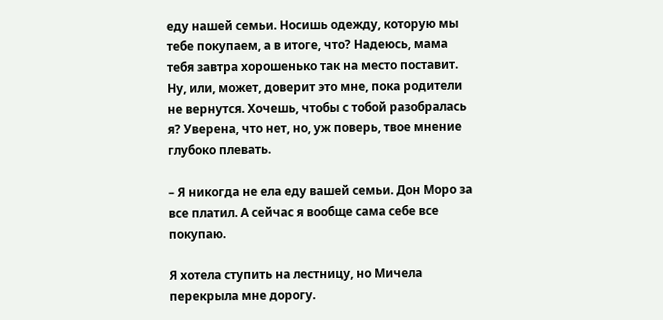еду нашей семьи. Носишь одежду, которую мы тебе покупаем, а в итоге, что? Надеюсь, мама тебя завтра хорошенько так на место поставит. Ну, или, может, доверит это мне, пока родители не вернутся. Хочешь, чтобы с тобой разобралась я? Уверена, что нет, но, уж поверь, твое мнение глубоко плевать.

– Я никогда не ела еду вашей семьи. Дон Моро за все платил. А сейчас я вообще сама себе все покупаю.

Я хотела ступить на лестницу, но Мичела перекрыла мне дорогу.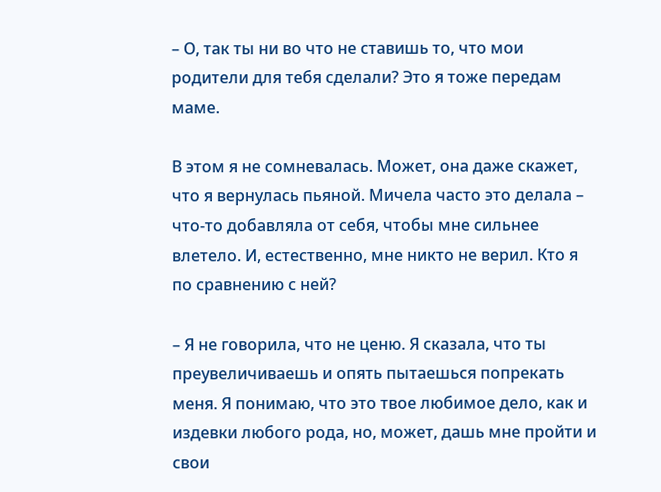– О, так ты ни во что не ставишь то, что мои родители для тебя сделали? Это я тоже передам маме.

В этом я не сомневалась. Может, она даже скажет, что я вернулась пьяной. Мичела часто это делала – что-то добавляла от себя, чтобы мне сильнее влетело. И, естественно, мне никто не верил. Кто я по сравнению с ней?

– Я не говорила, что не ценю. Я сказала, что ты преувеличиваешь и опять пытаешься попрекать меня. Я понимаю, что это твое любимое дело, как и издевки любого рода, но, может, дашь мне пройти и свои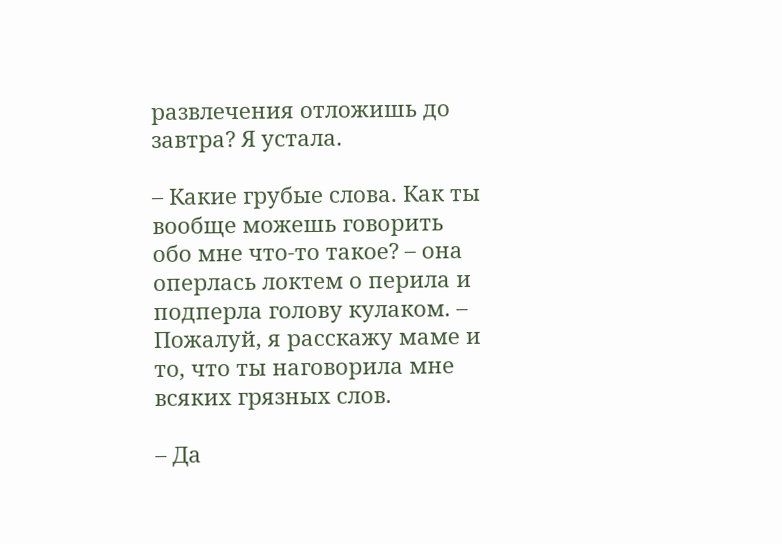развлечения отложишь до завтра? Я устала.

– Какие грубые слова. Как ты вообще можешь говорить обо мне что-то такое? – она оперлась локтем о перила и подперла голову кулаком. – Пожалуй, я расскажу маме и то, что ты наговорила мне всяких грязных слов.

– Да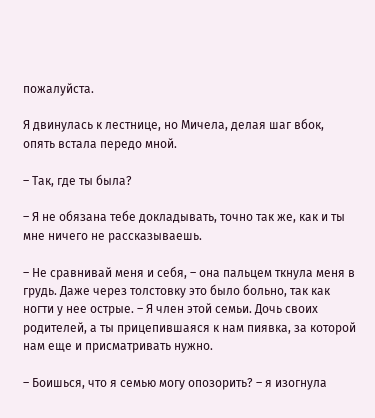пожалуйста.

Я двинулась к лестнице, но Мичела, делая шаг вбок, опять встала передо мной.

– Так, где ты была?

– Я не обязана тебе докладывать, точно так же, как и ты мне ничего не рассказываешь.

– Не сравнивай меня и себя, – она пальцем ткнула меня в грудь. Даже через толстовку это было больно, так как ногти у нее острые. – Я член этой семьи. Дочь своих родителей, а ты прицепившаяся к нам пиявка, за которой нам еще и присматривать нужно.

– Боишься, что я семью могу опозорить? – я изогнула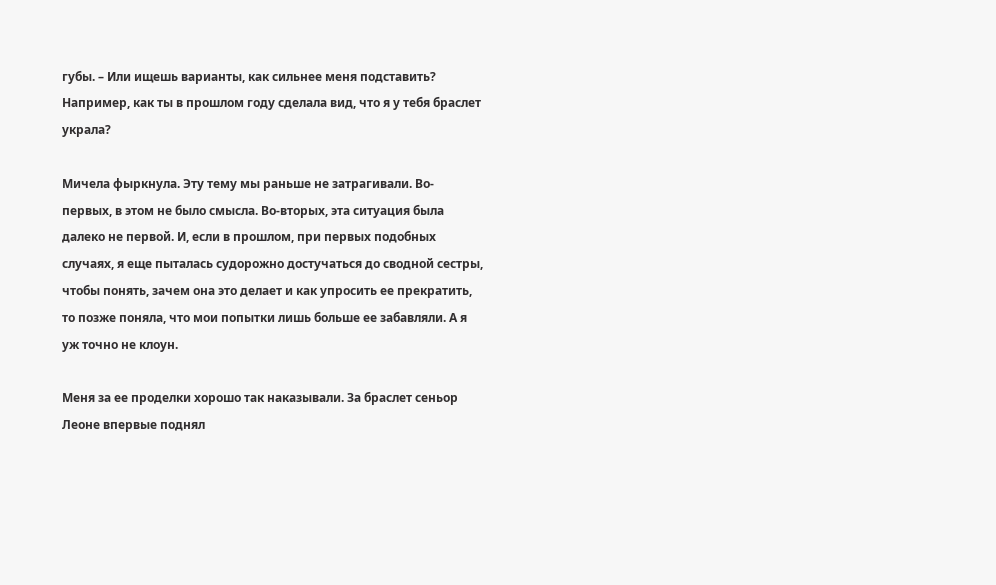губы. – Или ищешь варианты, как сильнее меня подставить? Например, как ты в прошлом году сделала вид, что я у тебя браслет украла?

Мичела фыркнула. Эту тему мы раньше не затрагивали. Во-первых, в этом не было смысла. Во-вторых, эта ситуация была далеко не первой. И, если в прошлом, при первых подобных случаях, я еще пыталась судорожно достучаться до сводной сестры, чтобы понять, зачем она это делает и как упросить ее прекратить, то позже поняла, что мои попытки лишь больше ее забавляли. А я уж точно не клоун.

Меня за ее проделки хорошо так наказывали. За браслет сеньор Леоне впервые поднял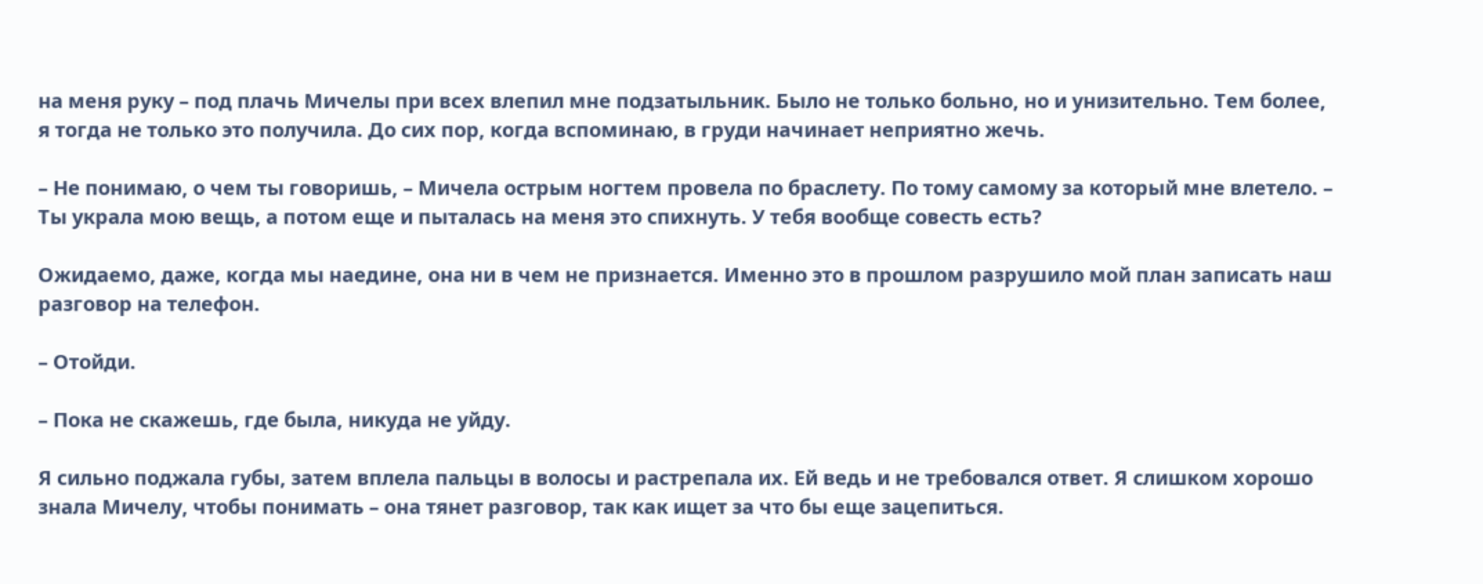на меня руку – под плачь Мичелы при всех влепил мне подзатыльник. Было не только больно, но и унизительно. Тем более, я тогда не только это получила. До сих пор, когда вспоминаю, в груди начинает неприятно жечь.

– Не понимаю, о чем ты говоришь, – Мичела острым ногтем провела по браслету. По тому самому за который мне влетело. – Ты украла мою вещь, а потом еще и пыталась на меня это спихнуть. У тебя вообще совесть есть?

Ожидаемо, даже, когда мы наедине, она ни в чем не признается. Именно это в прошлом разрушило мой план записать наш разговор на телефон.

– Отойди.

– Пока не скажешь, где была, никуда не уйду.

Я сильно поджала губы, затем вплела пальцы в волосы и растрепала их. Ей ведь и не требовался ответ. Я слишком хорошо знала Мичелу, чтобы понимать – она тянет разговор, так как ищет за что бы еще зацепиться.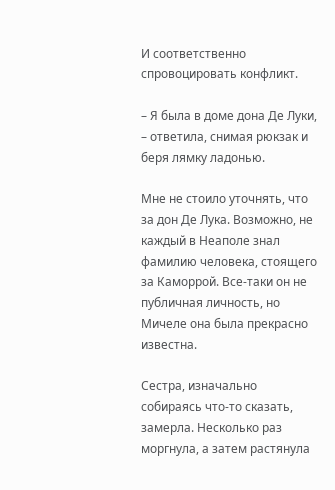И соответственно спровоцировать конфликт.

– Я была в доме дона Де Луки, – ответила, снимая рюкзак и беря лямку ладонью.

Мне не стоило уточнять, что за дон Де Лука. Возможно, не каждый в Неаполе знал фамилию человека, стоящего за Каморрой. Все-таки он не публичная личность, но Мичеле она была прекрасно известна.

Сестра, изначально собираясь что-то сказать, замерла. Несколько раз моргнула, а затем растянула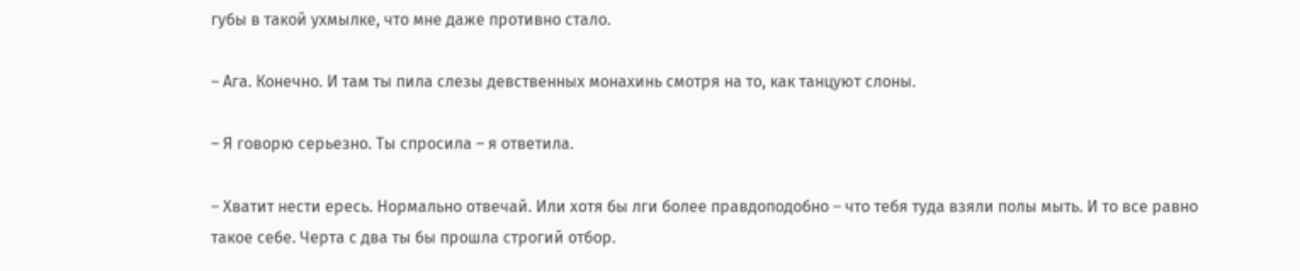губы в такой ухмылке, что мне даже противно стало.

– Ага. Конечно. И там ты пила слезы девственных монахинь смотря на то, как танцуют слоны.

– Я говорю серьезно. Ты спросила – я ответила.

– Хватит нести ересь. Нормально отвечай. Или хотя бы лги более правдоподобно – что тебя туда взяли полы мыть. И то все равно такое себе. Черта с два ты бы прошла строгий отбор.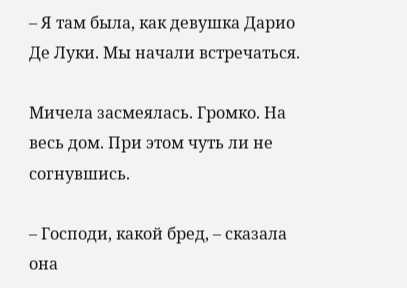– Я там была, как девушка Дарио Де Луки. Мы начали встречаться.

Мичела засмеялась. Громко. На весь дом. При этом чуть ли не согнувшись.

– Господи, какой бред, – сказала она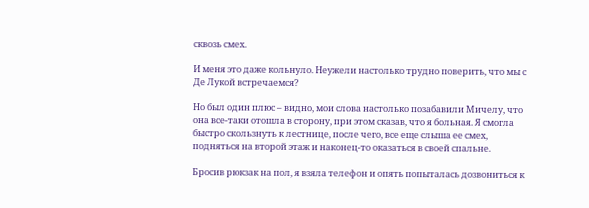сквозь смех.

И меня это даже кольнуло. Неужели настолько трудно поверить, что мы с Де Лукой встречаемся?

Но был один плюс – видно, мои слова настолько позабавили Мичелу, что она все-таки отошла в сторону, при этом сказав, что я больная. Я смогла быстро скользнуть к лестнице, после чего, все еще слыша ее смех, подняться на второй этаж и наконец-то оказаться в своей спальне.

Бросив рюкзак на пол, я взяла телефон и опять попыталась дозвониться к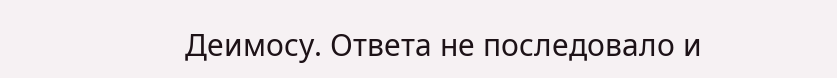Деимосу. Ответа не последовало и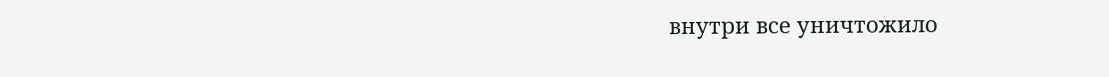внутри все уничтожило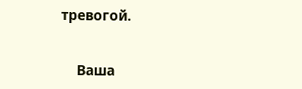тревогой.


    Ваша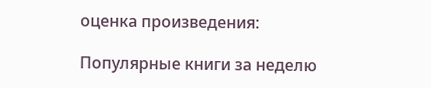оценка произведения:

Популярные книги за неделю